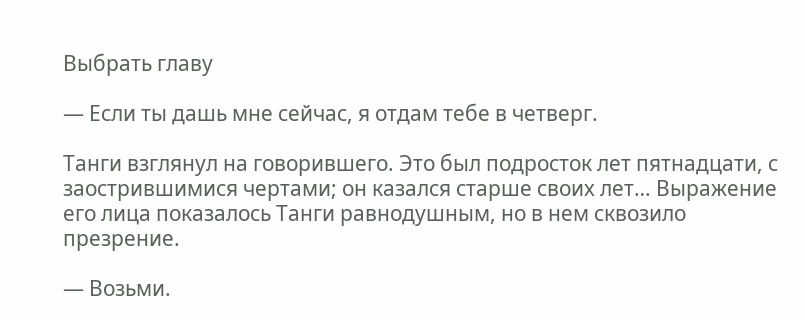Выбрать главу

— Если ты дашь мне сейчас, я отдам тебе в четверг.

Танги взглянул на говорившего. Это был подросток лет пятнадцати, с заострившимися чертами; он казался старше своих лет… Выражение его лица показалось Танги равнодушным, но в нем сквозило презрение.

— Возьми.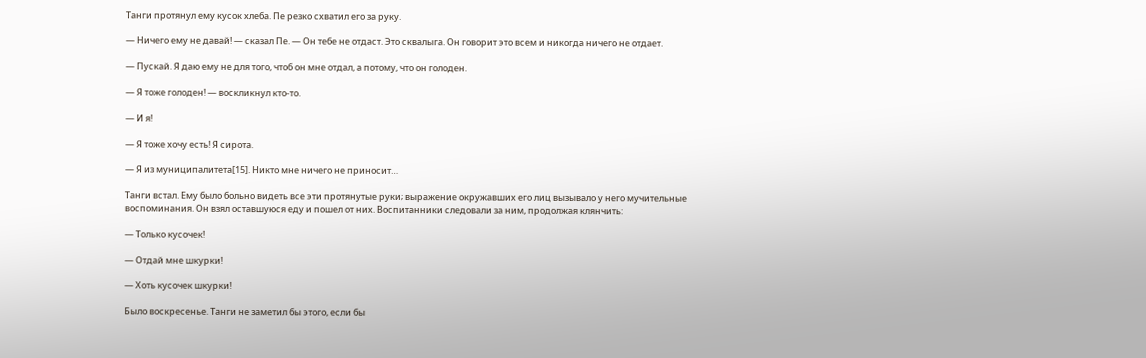Танги протянул ему кусок хлеба. Пе резко схватил его за руку.

— Ничего ему не давай! — сказал Пе. — Он тебе не отдаст. Это сквалыга. Он говорит это всем и никогда ничего не отдает.

— Пускай. Я даю ему не для того, чтоб он мне отдал, а потому, что он голоден.

— Я тоже голоден! — воскликнул кто-то.

— И я!

— Я тоже хочу есть! Я сирота.

— Я из муниципалитета[15]. Никто мне ничего не приносит…

Танги встал. Ему было больно видеть все эти протянутые руки; выражение окружавших его лиц вызывало у него мучительные воспоминания. Он взял оставшуюся еду и пошел от них. Воспитанники следовали за ним, продолжая клянчить:

— Только кусочек!

— Отдай мне шкурки!

— Хоть кусочек шкурки!

Было воскресенье. Танги не заметил бы этого, если бы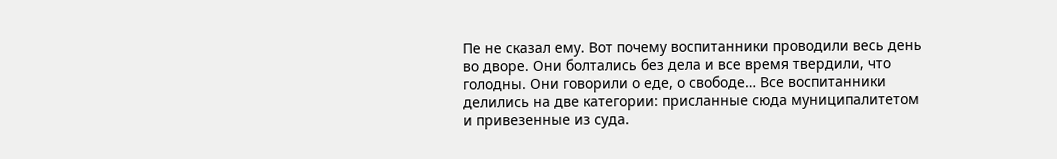Пе не сказал ему. Вот почему воспитанники проводили весь день во дворе. Они болтались без дела и все время твердили, что голодны. Они говорили о еде, о свободе… Все воспитанники делились на две категории: присланные сюда муниципалитетом и привезенные из суда.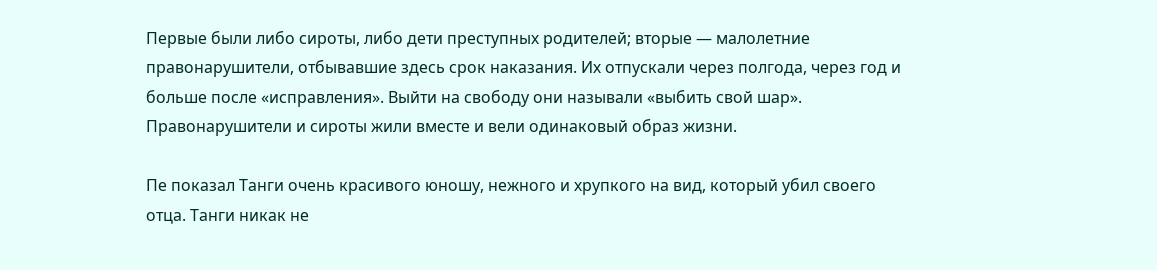Первые были либо сироты, либо дети преступных родителей; вторые — малолетние правонарушители, отбывавшие здесь срок наказания. Их отпускали через полгода, через год и больше после «исправления». Выйти на свободу они называли «выбить свой шар». Правонарушители и сироты жили вместе и вели одинаковый образ жизни.

Пе показал Танги очень красивого юношу, нежного и хрупкого на вид, который убил своего отца. Танги никак не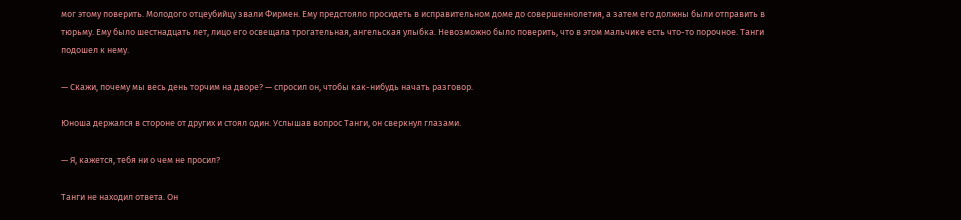мог этому поверить. Молодого отцеубийцу звали Фирмен. Ему предстояло просидеть в исправительном доме до совершеннолетия, а затем его должны были отправить в тюрьму. Ему было шестнадцать лет, лицо его освещала трогательная, ангельская улыбка. Невозможно было поверить, что в этом мальчике есть что-то порочное. Танги подошел к нему.

— Скажи, почему мы весь день торчим на дворе? — спросил он, чтобы как-нибудь начать разговор.

Юноша держался в стороне от других и стоял один. Услышав вопрос Танги, он сверкнул глазами.

— Я, кажется, тебя ни о чем не просил?

Танги не находил ответа. Он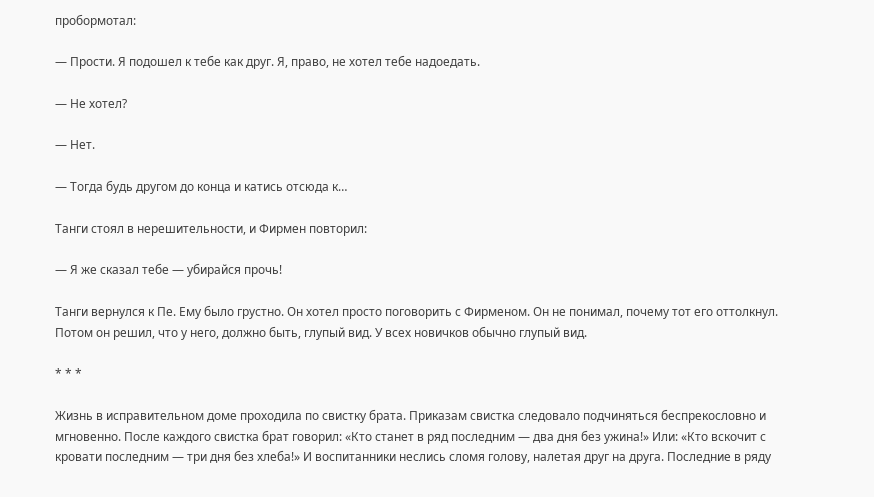пробормотал:

— Прости. Я подошел к тебе как друг. Я, право, не хотел тебе надоедать.

— Не хотел?

— Нет.

— Тогда будь другом до конца и катись отсюда к…

Танги стоял в нерешительности, и Фирмен повторил:

— Я же сказал тебе — убирайся прочь!

Танги вернулся к Пе. Ему было грустно. Он хотел просто поговорить с Фирменом. Он не понимал, почему тот его оттолкнул. Потом он решил, что у него, должно быть, глупый вид. У всех новичков обычно глупый вид.

* * *

Жизнь в исправительном доме проходила по свистку брата. Приказам свистка следовало подчиняться беспрекословно и мгновенно. После каждого свистка брат говорил: «Кто станет в ряд последним — два дня без ужина!» Или: «Кто вскочит с кровати последним — три дня без хлеба!» И воспитанники неслись сломя голову, налетая друг на друга. Последние в ряду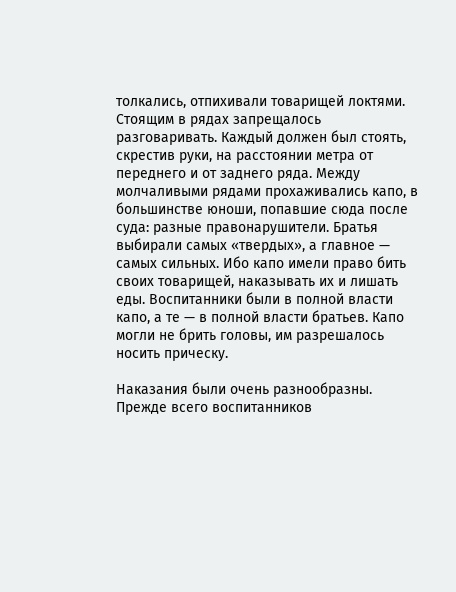толкались, отпихивали товарищей локтями. Стоящим в рядах запрещалось разговаривать. Каждый должен был стоять, скрестив руки, на расстоянии метра от переднего и от заднего ряда. Между молчаливыми рядами прохаживались капо, в большинстве юноши, попавшие сюда после суда: разные правонарушители. Братья выбирали самых «твердых», а главное — самых сильных. Ибо капо имели право бить своих товарищей, наказывать их и лишать еды. Воспитанники были в полной власти капо, а те — в полной власти братьев. Капо могли не брить головы, им разрешалось носить прическу.

Наказания были очень разнообразны. Прежде всего воспитанников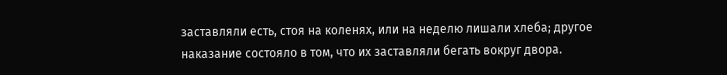заставляли есть, стоя на коленях, или на неделю лишали хлеба; другое наказание состояло в том, что их заставляли бегать вокруг двора.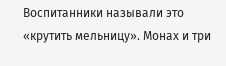Воспитанники называли это «крутить мельницу». Монах и три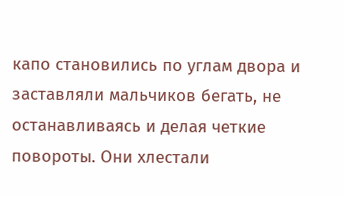капо становились по углам двора и заставляли мальчиков бегать, не останавливаясь и делая четкие повороты. Они хлестали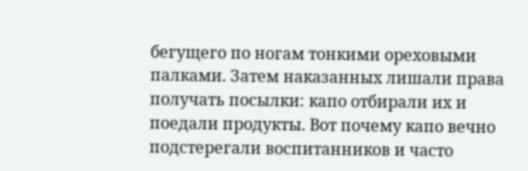бегущего по ногам тонкими ореховыми палками. Затем наказанных лишали права получать посылки: капо отбирали их и поедали продукты. Вот почему капо вечно подстерегали воспитанников и часто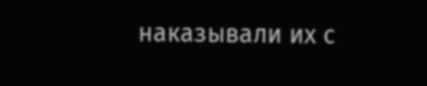наказывали их с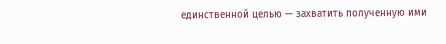единственной целью — захватить полученную ими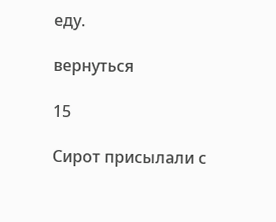еду.

вернуться

15

Сирот присылали с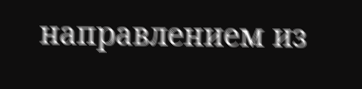направлением из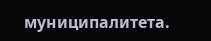муниципалитета.